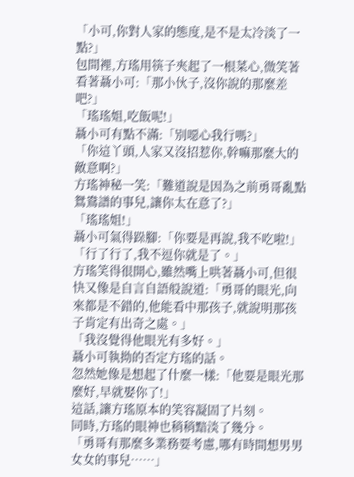「小可,你對人家的態度,是不是太冷淡了一點?」
包間裡,方瑤用筷子夾起了一根菜心,微笑著看著聶小可:「那小伙子,沒你說的那麼差吧?」
「瑤瑤姐,吃飯呢!」
聶小可有點不滿:「別噁心我行嗎?」
「你這丫頭,人家又沒招惹你,幹嘛那麼大的敵意啊?」
方瑤神秘一笑:「難道說是因為之前勇哥亂點鴛鴦譜的事兒,讓你太在意了?」
「瑤瑤姐!」
聶小可氣得跺腳:「你要是再說,我不吃啦!」
「行了行了,我不逗你就是了。」
方瑤笑得很開心,雖然嘴上哄著聶小可,但很快又像是自言自語般說道:「勇哥的眼光,向來都是不錯的,他能看中那孩子,就說明那孩子肯定有出奇之處。」
「我沒覺得他眼光有多好。」
聶小可執拗的否定方瑤的話。
忽然她像是想起了什麼一樣:「他要是眼光那麼好,早就娶你了!」
這話,讓方瑤原本的笑容凝固了片刻。
同時,方瑤的眼神也稍稍黯淡了幾分。
「勇哥有那麼多業務要考慮,哪有時間想男男女女的事兒……」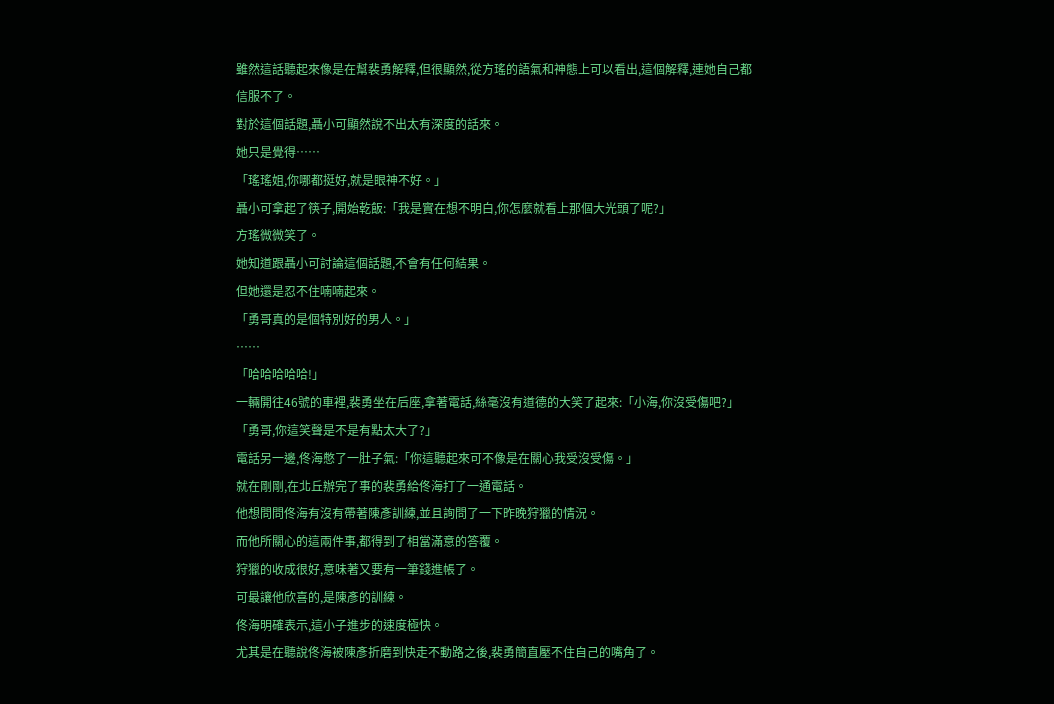雖然這話聽起來像是在幫裴勇解釋,但很顯然,從方瑤的語氣和神態上可以看出,這個解釋,連她自己都信服不了。
對於這個話題,聶小可顯然說不出太有深度的話來。
她只是覺得……
「瑤瑤姐,你哪都挺好,就是眼神不好。」
聶小可拿起了筷子,開始乾飯:「我是實在想不明白,你怎麼就看上那個大光頭了呢?」
方瑤微微笑了。
她知道跟聶小可討論這個話題,不會有任何結果。
但她還是忍不住喃喃起來。
「勇哥真的是個特別好的男人。」
……
「哈哈哈哈哈!」
一輛開往46號的車裡,裴勇坐在后座,拿著電話,絲毫沒有道德的大笑了起來:「小海,你沒受傷吧?」
「勇哥,你這笑聲是不是有點太大了?」
電話另一邊,佟海憋了一肚子氣:「你這聽起來可不像是在關心我受沒受傷。」
就在剛剛,在北丘辦完了事的裴勇給佟海打了一通電話。
他想問問佟海有沒有帶著陳彥訓練,並且詢問了一下昨晚狩獵的情況。
而他所關心的這兩件事,都得到了相當滿意的答覆。
狩獵的收成很好,意味著又要有一筆錢進帳了。
可最讓他欣喜的,是陳彥的訓練。
佟海明確表示,這小子進步的速度極快。
尤其是在聽說佟海被陳彥折磨到快走不動路之後,裴勇簡直壓不住自己的嘴角了。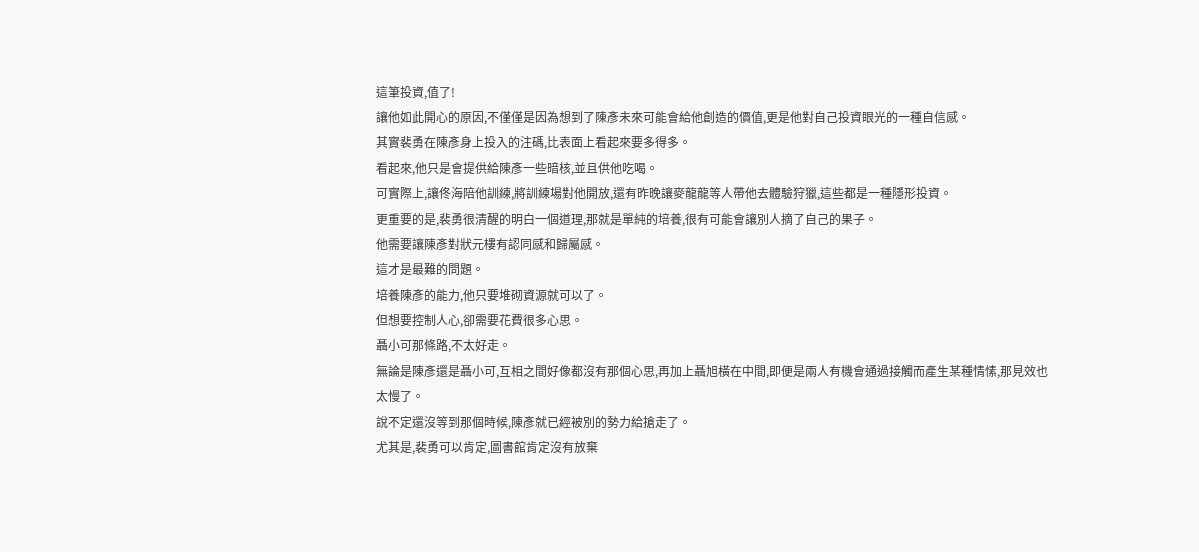這筆投資,值了!
讓他如此開心的原因,不僅僅是因為想到了陳彥未來可能會給他創造的價值,更是他對自己投資眼光的一種自信感。
其實裴勇在陳彥身上投入的注碼,比表面上看起來要多得多。
看起來,他只是會提供給陳彥一些暗核,並且供他吃喝。
可實際上,讓佟海陪他訓練,將訓練場對他開放,還有昨晚讓麥龍龍等人帶他去體驗狩獵,這些都是一種隱形投資。
更重要的是,裴勇很清醒的明白一個道理,那就是單純的培養,很有可能會讓別人摘了自己的果子。
他需要讓陳彥對狀元樓有認同感和歸屬感。
這才是最難的問題。
培養陳彥的能力,他只要堆砌資源就可以了。
但想要控制人心,卻需要花費很多心思。
聶小可那條路,不太好走。
無論是陳彥還是聶小可,互相之間好像都沒有那個心思,再加上聶旭橫在中間,即便是兩人有機會通過接觸而產生某種情愫,那見效也太慢了。
說不定還沒等到那個時候,陳彥就已經被別的勢力給搶走了。
尤其是,裴勇可以肯定,圖書館肯定沒有放棄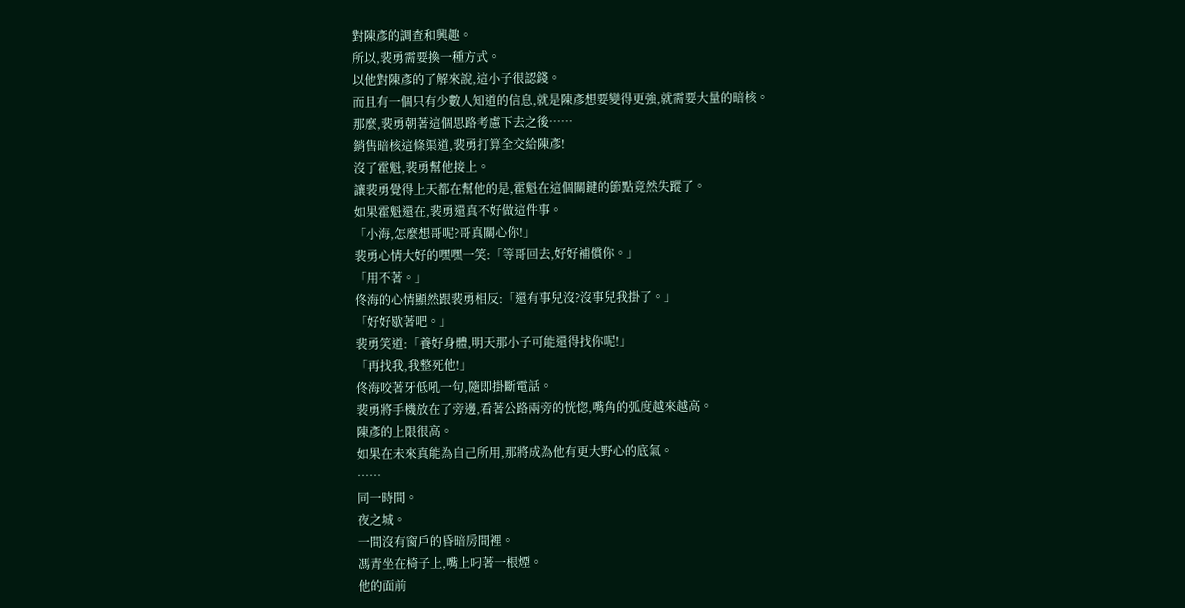對陳彥的調查和興趣。
所以,裴勇需要換一種方式。
以他對陳彥的了解來說,這小子很認錢。
而且有一個只有少數人知道的信息,就是陳彥想要變得更強,就需要大量的暗核。
那麼,裴勇朝著這個思路考慮下去之後……
銷售暗核這條渠道,裴勇打算全交給陳彥!
沒了霍魁,裴勇幫他接上。
讓裴勇覺得上天都在幫他的是,霍魁在這個關鍵的節點竟然失蹤了。
如果霍魁還在,裴勇還真不好做這件事。
「小海,怎麼想哥呢?哥真關心你!」
裴勇心情大好的嘿嘿一笑:「等哥回去,好好補償你。」
「用不著。」
佟海的心情顯然跟裴勇相反:「還有事兒沒?沒事兒我掛了。」
「好好歇著吧。」
裴勇笑道:「養好身體,明天那小子可能還得找你呢!」
「再找我,我整死他!」
佟海咬著牙低吼一句,隨即掛斷電話。
裴勇將手機放在了旁邊,看著公路兩旁的恍惚,嘴角的弧度越來越高。
陳彥的上限很高。
如果在未來真能為自己所用,那將成為他有更大野心的底氣。
……
同一時間。
夜之城。
一間沒有窗戶的昏暗房間裡。
馮青坐在椅子上,嘴上叼著一根煙。
他的面前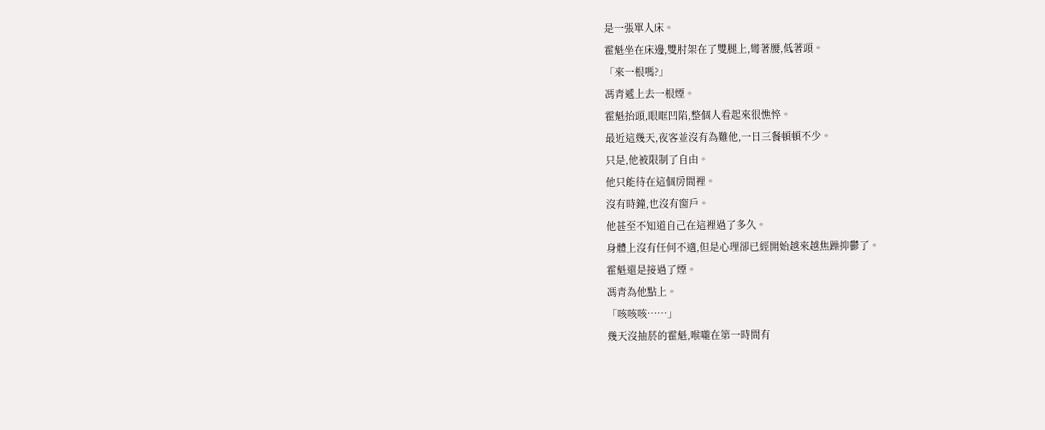是一張單人床。
霍魁坐在床邊,雙肘架在了雙腿上,彎著腰,低著頭。
「來一根嗎?」
馮青遞上去一根煙。
霍魁抬頭,眼眶凹陷,整個人看起來很憔悴。
最近這幾天,夜客並沒有為難他,一日三餐頓頓不少。
只是,他被限制了自由。
他只能待在這個房間裡。
沒有時鐘,也沒有窗戶。
他甚至不知道自己在這裡過了多久。
身體上沒有任何不適,但是心理卻已經開始越來越焦躁抑鬱了。
霍魁還是接過了煙。
馮青為他點上。
「咳咳咳……」
幾天沒抽菸的霍魁,喉嚨在第一時間有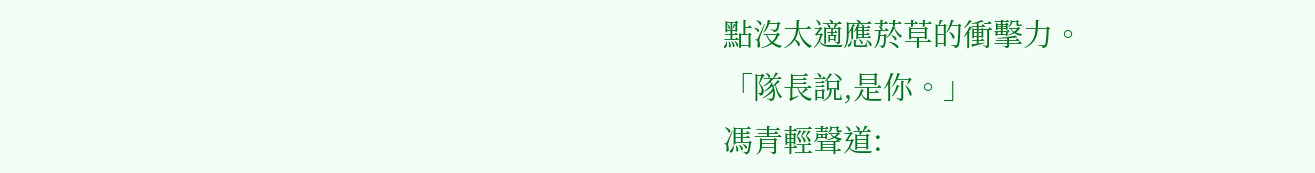點沒太適應菸草的衝擊力。
「隊長說,是你。」
馮青輕聲道: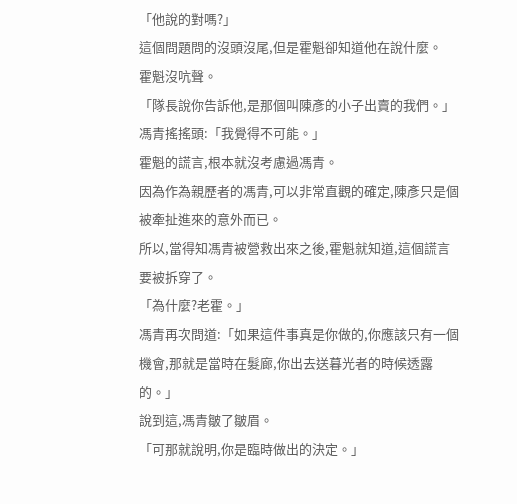「他說的對嗎?」
這個問題問的沒頭沒尾,但是霍魁卻知道他在說什麼。
霍魁沒吭聲。
「隊長說你告訴他,是那個叫陳彥的小子出賣的我們。」
馮青搖搖頭:「我覺得不可能。」
霍魁的謊言,根本就沒考慮過馮青。
因為作為親歷者的馮青,可以非常直觀的確定,陳彥只是個被牽扯進來的意外而已。
所以,當得知馮青被營救出來之後,霍魁就知道,這個謊言要被拆穿了。
「為什麼?老霍。」
馮青再次問道:「如果這件事真是你做的,你應該只有一個機會,那就是當時在髮廊,你出去送暮光者的時候透露的。」
說到這,馮青皺了皺眉。
「可那就說明,你是臨時做出的決定。」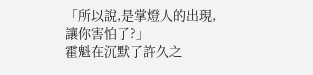「所以說,是掌燈人的出現,讓你害怕了?」
霍魁在沉默了許久之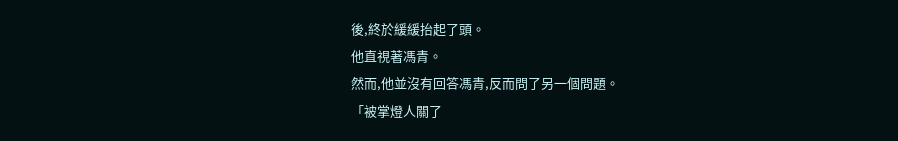後,終於緩緩抬起了頭。
他直視著馮青。
然而,他並沒有回答馮青,反而問了另一個問題。
「被掌燈人關了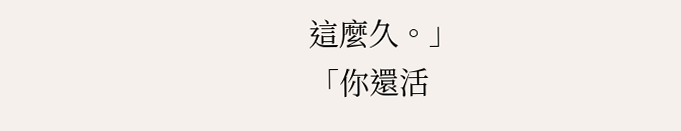這麼久。」
「你還活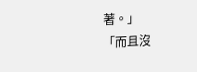著。」
「而且沒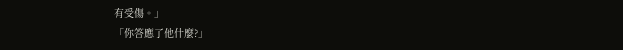有受傷。」
「你答應了他什麼?」